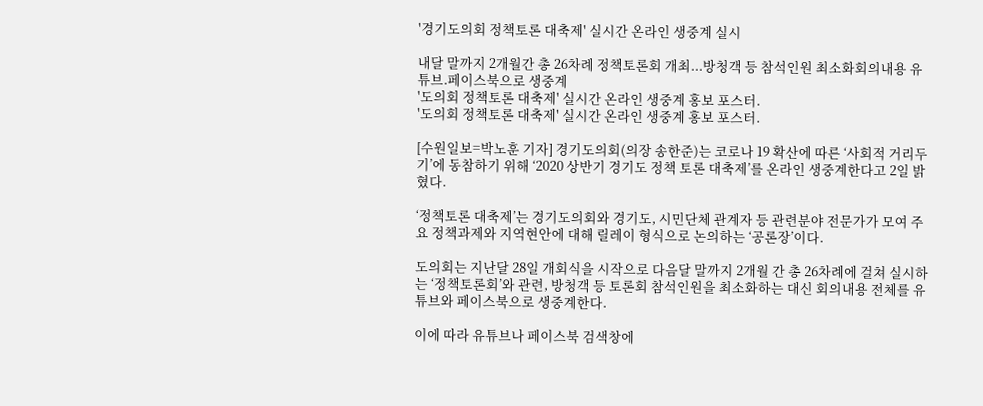'경기도의회 정책토론 대축제' 실시간 온라인 생중계 실시

내달 말까지 2개월간 총 26차례 정책토론회 개최...방청객 등 참석인원 최소화회의내용 유튜브.페이스북으로 생중계
'도의회 정책토론 대축제' 실시간 온라인 생중계 홍보 포스터.
'도의회 정책토론 대축제' 실시간 온라인 생중계 홍보 포스터.

[수원일보=박노훈 기자] 경기도의회(의장 송한준)는 코로나 19 확산에 따른 ‘사회적 거리두기’에 동참하기 위해 ‘2020 상반기 경기도 정책 토론 대축제’를 온라인 생중계한다고 2일 밝혔다.

‘정책토론 대축제’는 경기도의회와 경기도, 시민단체 관계자 등 관련분야 전문가가 모여 주요 정책과제와 지역현안에 대해 릴레이 형식으로 논의하는 ‘공론장’이다.

도의회는 지난달 28일 개회식을 시작으로 다음달 말까지 2개월 간 총 26차례에 걸쳐 실시하는 ‘정책토론회’와 관련, 방청객 등 토론회 참석인원을 최소화하는 대신 회의내용 전체를 유튜브와 페이스북으로 생중계한다.

이에 따라 유튜브나 페이스북 검색창에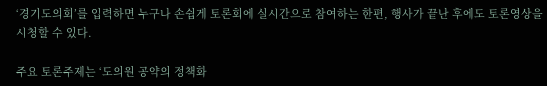‘경기도의회’를 입력하면 누구나 손쉽게 토론회에 실시간으로 참여하는 한편, 행사가 끝난 후에도 토론영상을 시청할 수 있다.

주요 토론주제는 ‘도의원 공약의 정책화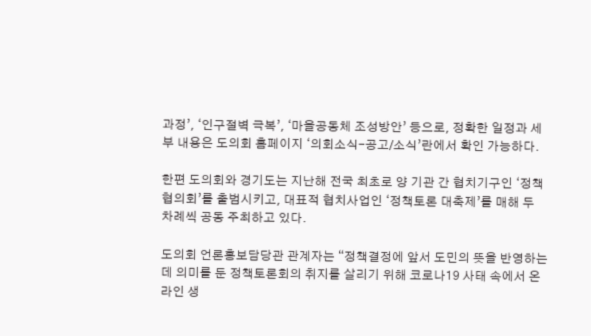과정’, ‘인구절벽 극복’, ‘마을공동체 조성방안’ 등으로, 정확한 일정과 세부 내용은 도의회 홈페이지 ‘의회소식-공고/소식’란에서 확인 가능하다.

한편 도의회와 경기도는 지난해 전국 최초로 양 기관 간 협치기구인 ‘정책협의회’를 출범시키고, 대표적 협치사업인 ‘정책토론 대축제’를 매해 두 차례씩 공동 주최하고 있다.

도의회 언론홍보담당관 관계자는 “정책결정에 앞서 도민의 뜻을 반영하는 데 의미를 둔 정책토론회의 취지를 살리기 위해 코로나19 사태 속에서 온라인 생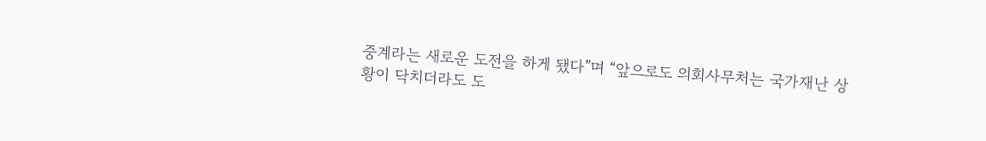중계라는 새로운 도전을 하게 됐다”며 “앞으로도 의회사무처는 국가재난 상황이 닥치더라도 도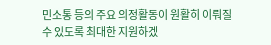민소통 등의 주요 의정활동이 원활히 이뤄질 수 있도록 최대한 지원하겠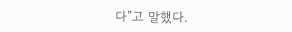다”고 말했다.